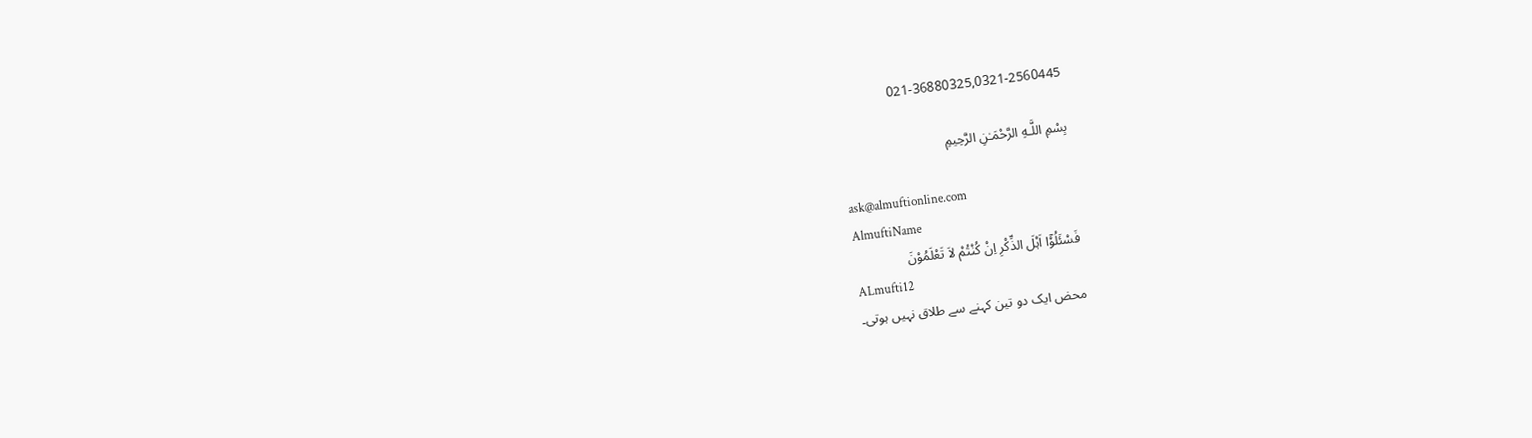021-36880325,0321-2560445

بِسْمِ اللَّـهِ الرَّحْمَـٰنِ الرَّحِيمِ

ask@almuftionline.com
AlmuftiName
فَسْئَلُوْٓا اَہْلَ الذِّکْرِ اِنْ کُنْتُمْ لاَ تَعْلَمُوْنَ
ALmufti12
محض ایک دو تین کہنے سے طلاق نہیں ہوتی۔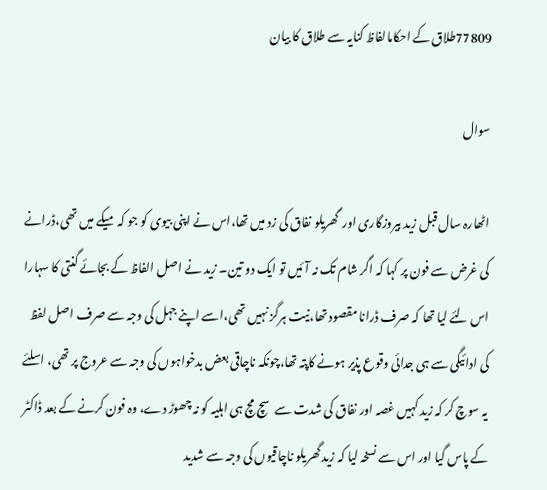77809طلاق کے احکامالفاظ کنایہ سے طلاق کا بیان

سوال

اٹھارہ سال قبل زید بیروزگاری اور  گھریلو نفاق کی زد میں تھا،اس نے اپنی بیوی کو جو کہ میکے میں تھی،ڈرانے کی غرض سے فون پر کہا کہ اگر شام تک نہ آئیں تو ایک دو تین۔ زید نے اصل الفاظ کے بجائے گنتی کا سہارا اس لئے لیا تھا کہ صرف ڈرانا مقصود تھا،نیت ہرگز نہیں تھی،اسے اپنے جہل کی وجہ سے صرف اصل لفظ کی ادائیگی سے ہی جدائی وقوع پذیر ہونے کاپتہ تھا،چونکہ ناچاقی بعض بدخواہوں کی وجہ سے عروج پر تھی، اسلئے یہ سوچ کر کہ زید کہیں غصہ اور نفاق کی شدت سے  سچ مچ ہی اہلیہ کو نہ چھوڑ دے، وہ فون کرنے کے بعد ڈاکٹر کے پاس گیا اور اس سے نسخہ لیا کہ زید گھریلو ناچاقیوں کی وجہ سے شدید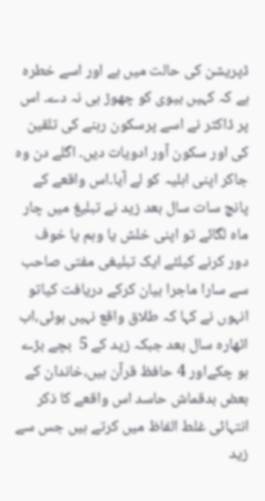ڈپریشن کی حالت میں ہے اور اسے خطرہ ہے کہ کہیں بیوی کو چھوڑ ہی نہ دے۔ اس  پر ڈاکٹر نے اسے پرسکون رہنے کی تلقین کی اور سکون آور ادویات دیں۔ اگلے دن وہ جاکر اپنی اہلیہ کو لے آیا۔اس واقعے کے پانچ سات سال بعد زید نے تبلیغ میں چار ماہ لگائے تو اپنی خلش یا وہم یا خوف دور کرنے کیلئے ایک تبلیغی مفتی صاحب سے سارا ماجرا بیان کرکے دریافت کیاتو انہوں نے کہا کہ طلاق واقع نہیں ہوئی،اب اٹھارہ سال بعد جبکہ زید کے 5  بچے بڑے ہو چکےاور 4 حافظ قرآن ہیں،خاندان کے بعض بدقماش حاسد اس واقعے کا ذکر انتہائی غلط الفاظ میں کرتے ہیں جس سے زید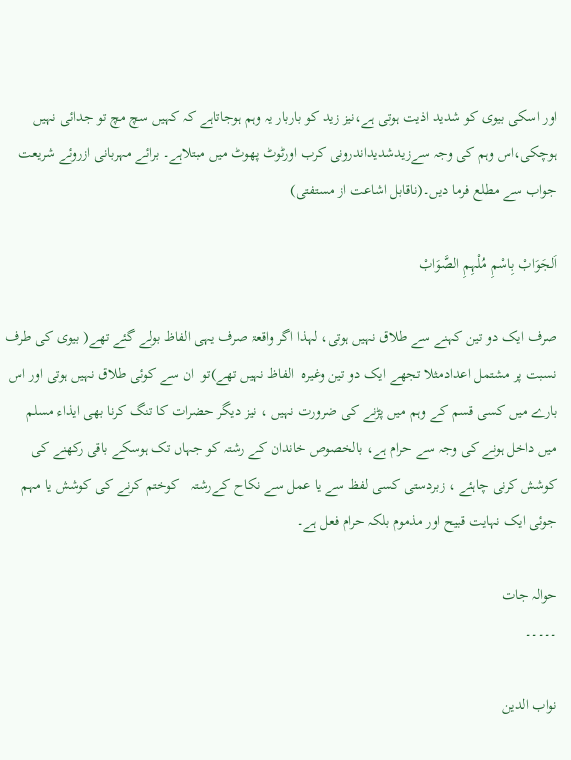اور اسکی بیوی کو شدید اذیت ہوتی ہے،نیز زید کو باربار یہ وہم ہوجاتاہے کہ کہیں سچ مچ تو جدائی نہیں ہوچکی،اس وہم کی وجہ سےزیدشدیداندرونی کرب اورٹوٹ پھوٹ میں مبتلاہے۔ برائے مہربانی ازروئے شریعت جواب سے مطلع فرما دیں۔(ناقابل اشاعت از مستفتی)

اَلجَوَابْ بِاسْمِ مُلْہِمِ الصَّوَابْ

صرف ایک دو تین کہنے سے طلاق نہیں ہوتی، لہذا اگر واقعۃ صرف یہی الفاظ بولے گئے تھے( بیوی کی طرف نسبت پر مشتمل اعدادمثلا تجھے ایک دو تین وغیرہ  الفاظ نہیں تھے)تو  ان سے کوئی طلاق نہیں ہوتی اور اس بارے میں کسی قسم کے وہم میں پڑنے کی ضرورت نہیں ، نیز دیگر حضرات کا تنگ کرنا بھی ایذاء مسلم میں داخل ہونے کی وجہ سے حرام ہے، بالخصوص خاندان کے رشتہ کو جہاں تک ہوسکے باقی رکھنے کی کوشش کرنی چاہئے ، زبردستی کسی لفظ سے یا عمل سے نکاح کےرشتہ   کوختم کرنے کی کوشش یا مہم جوئی ایک نہایت قبیح اور مذموم بلکہ حرام فعل ہے۔

حوالہ جات
۔۔۔۔۔

نواب الدین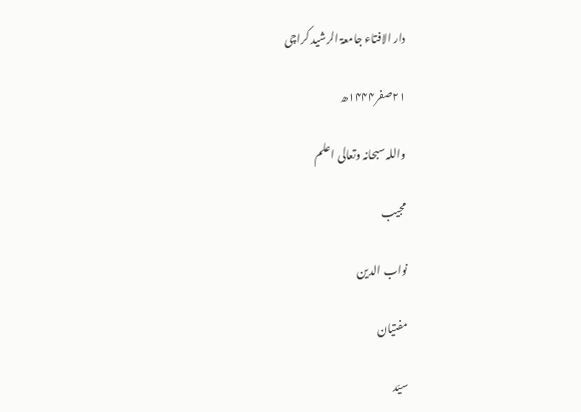دار الافتاء جامعۃ الرشید کراچی

۲۱صفر۱۴۴۴ھ

واللہ سبحانہ وتعالی اعلم

مجیب

نواب الدین

مفتیان

سیّد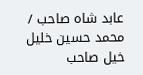عابد شاہ صاحب / محمد حسین خلیل خیل صاحب